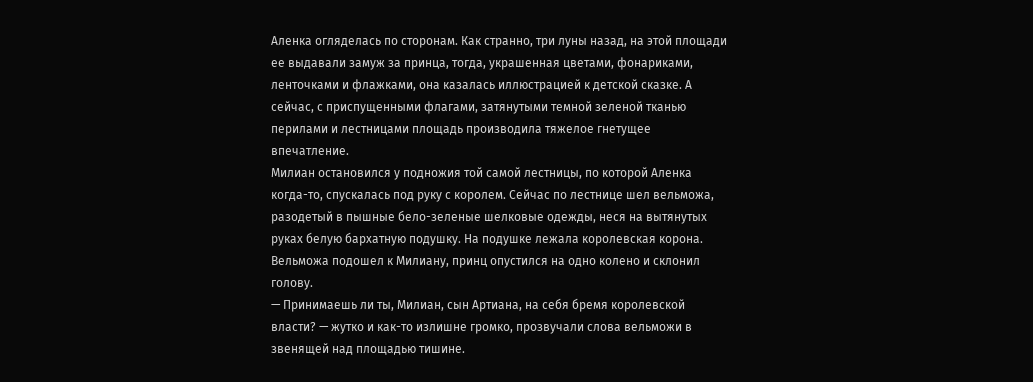Аленка огляделась по сторонам. Как странно, три луны назад, на этой площади ее выдавали замуж за принца, тогда, украшенная цветами, фонариками, ленточками и флажками, она казалась иллюстрацией к детской сказке. А сейчас, с приспущенными флагами, затянутыми темной зеленой тканью перилами и лестницами площадь производила тяжелое гнетущее впечатление.
Милиан остановился у подножия той самой лестницы, по которой Аленка когда-то, спускалась под руку с королем. Сейчас по лестнице шел вельможа, разодетый в пышные бело-зеленые шелковые одежды, неся на вытянутых руках белую бархатную подушку. На подушке лежала королевская корона. Вельможа подошел к Милиану, принц опустился на одно колено и склонил голову.
— Принимаешь ли ты, Милиан, сын Артиана, на себя бремя королевской власти? — жутко и как-то излишне громко, прозвучали слова вельможи в звенящей над площадью тишине.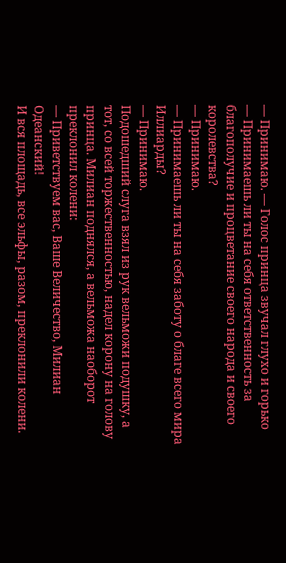— Принимаю. — Голос принца звучал глухо и горько
— Принимаешь ли ты на себя ответственность за благополучие и процветание своего народа и своего королевства?
— Принимаю.
— Принимаешь ли ты на себя заботу о благе всего мира Иллиарды?
— Принимаю.
Подошедший слуга взял из рук вельможи подушку, а тот, со всей торжественностью, надел корону на голову принца. Милиан поднялся, а вельможа наоборот преклонил колени:
— Приветствуем вас, Ваше Величество, Милиан Одеанский!
И вся площадь, все эльфы, разом, преклонили колени.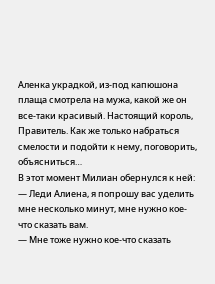Аленка украдкой, из-под капюшона плаща смотрела на мужа, какой же он все-таки красивый. Настоящий король, Правитель. Как же только набраться смелости и подойти к нему, поговорить, объясниться…
В этот момент Милиан обернулся к ней:
— Леди Алиена, я попрошу вас уделить мне несколько минут, мне нужно кое-что сказать вам.
— Мне тоже нужно кое-что сказать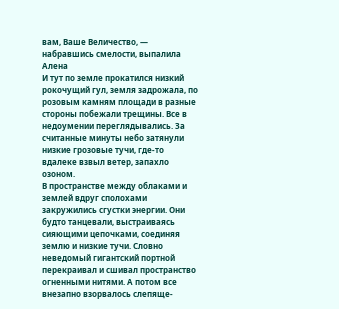вам, Ваше Величество, — набравшись смелости, выпалила Алена
И тут по земле прокатился низкий рокочущий гул, земля задрожала, по розовым камням площади в разные стороны побежали трещины. Все в недоумении переглядывались. За считанные минуты небо затянули низкие грозовые тучи, где-то вдалеке взвыл ветер, запахло озоном.
В пространстве между облаками и землей вдруг сполохами закружились сгустки энергии. Они будто танцевали, выстраиваясь сияющими цепочками, соединяя землю и низкие тучи. Словно неведомый гигантский портной перекраивал и сшивал пространство огненными нитями. А потом все внезапно взорвалось слепяще-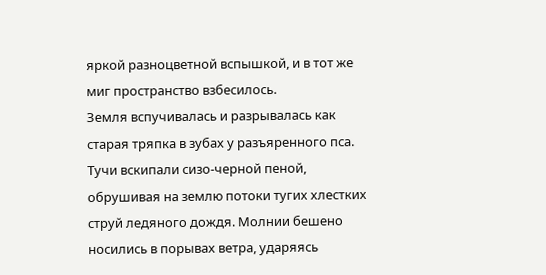яркой разноцветной вспышкой, и в тот же миг пространство взбесилось.
Земля вспучивалась и разрывалась как старая тряпка в зубах у разъяренного пса. Тучи вскипали сизо-черной пеной, обрушивая на землю потоки тугих хлестких струй ледяного дождя. Молнии бешено носились в порывах ветра, ударяясь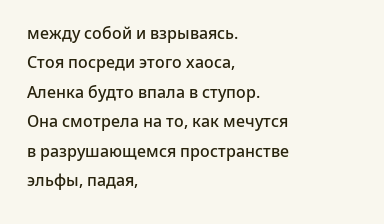между собой и взрываясь.
Стоя посреди этого хаоса, Аленка будто впала в ступор. Она смотрела на то, как мечутся в разрушающемся пространстве эльфы, падая,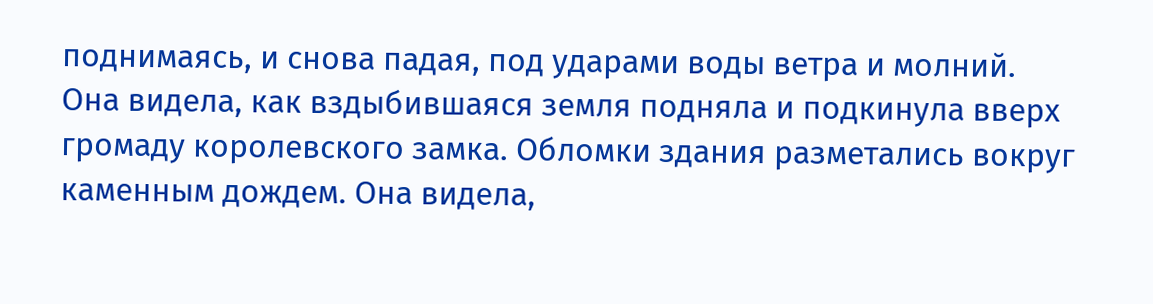поднимаясь, и снова падая, под ударами воды ветра и молний.
Она видела, как вздыбившаяся земля подняла и подкинула вверх громаду королевского замка. Обломки здания разметались вокруг каменным дождем. Она видела,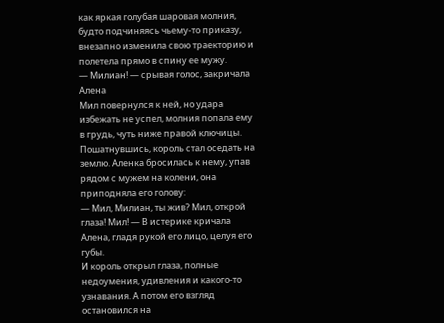как яркая голубая шаровая молния, будто подчиняясь чьему-то приказу, внезапно изменила свою траекторию и полетела прямо в спину ее мужу.
— Милиан! — срывая голос, закричала Алена
Мил повернулся к ней, но удара избежать не успел, молния попала ему в грудь, чуть ниже правой ключицы. Пошатнувшись, король стал оседать на землю. Аленка бросилась к нему, упав рядом с мужем на колени, она приподняла его голову:
— Мил, Милиан, ты жив? Мил, открой глаза! Мил! — В истерике кричала Алена, гладя рукой его лицо, целуя его губы.
И король открыл глаза, полные недоумения, удивления и какого-то узнавания. А потом его взгляд остановился на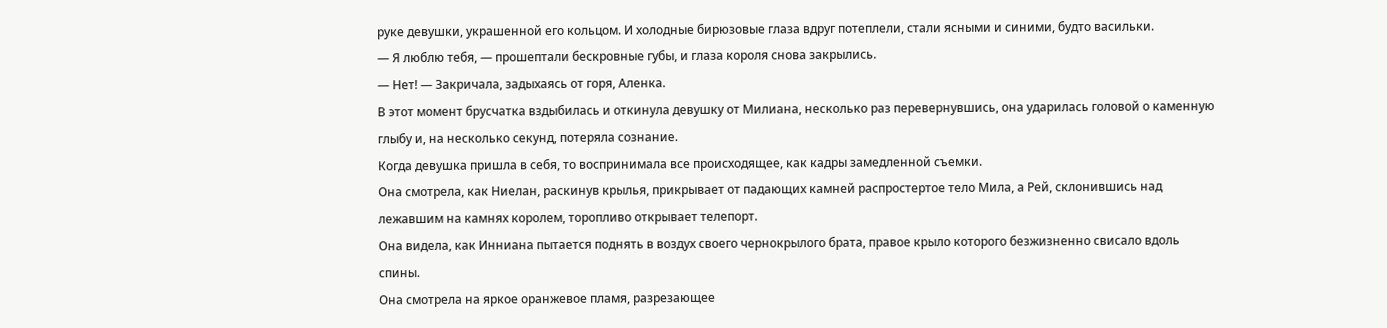руке девушки, украшенной его кольцом. И холодные бирюзовые глаза вдруг потеплели, стали ясными и синими, будто васильки.
— Я люблю тебя, — прошептали бескровные губы, и глаза короля снова закрылись.
— Нет! — Закричала, задыхаясь от горя, Аленка.
В этот момент брусчатка вздыбилась и откинула девушку от Милиана, несколько раз перевернувшись, она ударилась головой о каменную глыбу и, на несколько секунд, потеряла сознание.
Когда девушка пришла в себя, то воспринимала все происходящее, как кадры замедленной съемки.
Она смотрела, как Ниелан, раскинув крылья, прикрывает от падающих камней распростертое тело Мила, а Рей, склонившись над лежавшим на камнях королем, торопливо открывает телепорт.
Она видела, как Инниана пытается поднять в воздух своего чернокрылого брата, правое крыло которого безжизненно свисало вдоль спины.
Она смотрела на яркое оранжевое пламя, разрезающее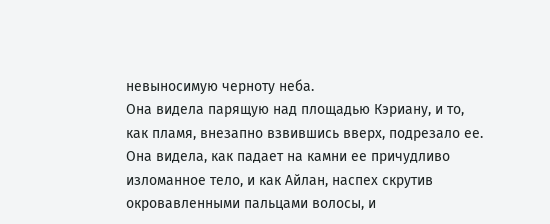невыносимую черноту неба.
Она видела парящую над площадью Кэриану, и то, как пламя, внезапно взвившись вверх, подрезало ее.
Она видела, как падает на камни ее причудливо изломанное тело, и как Айлан, наспех скрутив окровавленными пальцами волосы, и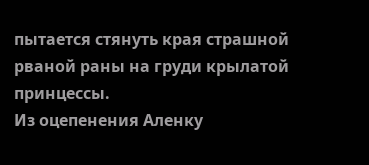пытается стянуть края страшной рваной раны на груди крылатой принцессы.
Из оцепенения Аленку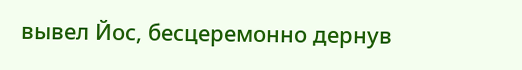вывел Йос, бесцеремонно дернув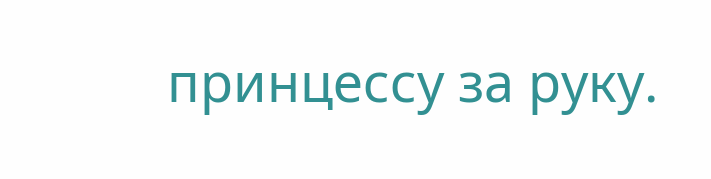принцессу за руку.